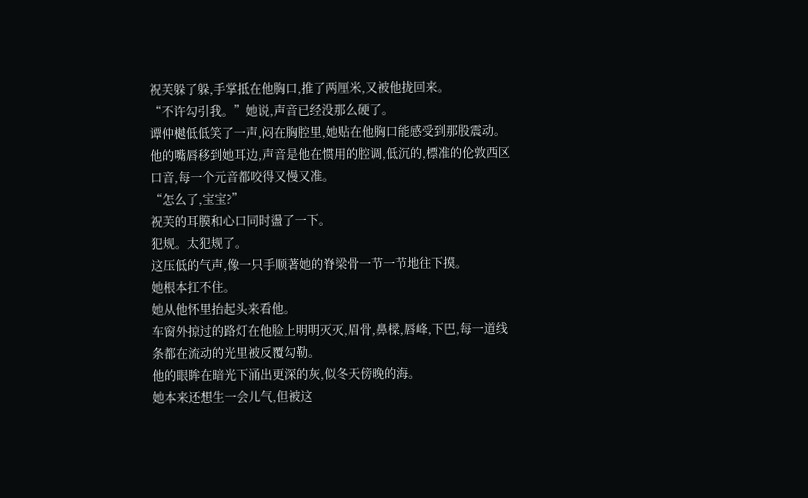祝芙躲了躲,手掌抵在他胸口,推了两厘米,又被他拢回来。
“不许勾引我。”她说,声音已经没那么硬了。
谭仲樾低低笑了一声,闷在胸腔里,她贴在他胸口能感受到那股震动。
他的嘴唇移到她耳边,声音是他在惯用的腔调,低沉的,標准的伦敦西区口音,每一个元音都咬得又慢又准。
“怎么了,宝宝?”
祝芙的耳膜和心口同时盪了一下。
犯规。太犯规了。
这压低的气声,像一只手顺著她的脊梁骨一节一节地往下摸。
她根本扛不住。
她从他怀里抬起头来看他。
车窗外掠过的路灯在他脸上明明灭灭,眉骨,鼻樑,唇峰,下巴,每一道线条都在流动的光里被反覆勾勒。
他的眼眸在暗光下涌出更深的灰,似冬天傍晚的海。
她本来还想生一会儿气,但被这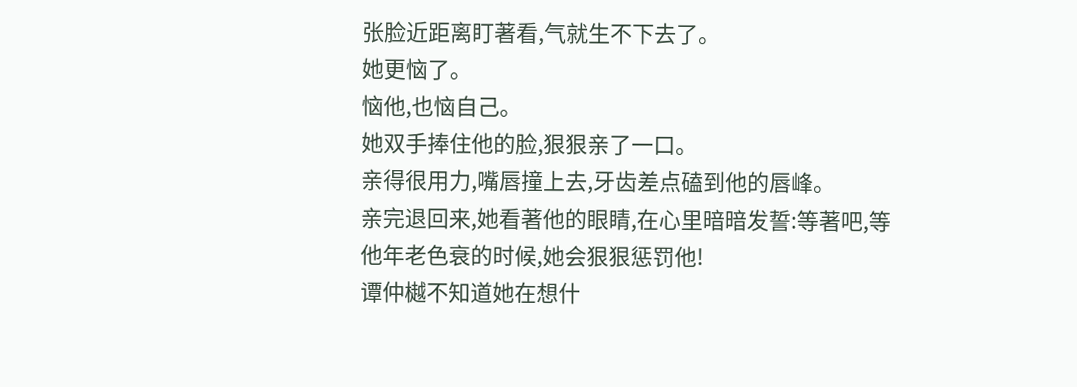张脸近距离盯著看,气就生不下去了。
她更恼了。
恼他,也恼自己。
她双手捧住他的脸,狠狠亲了一口。
亲得很用力,嘴唇撞上去,牙齿差点磕到他的唇峰。
亲完退回来,她看著他的眼睛,在心里暗暗发誓:等著吧,等他年老色衰的时候,她会狠狠惩罚他!
谭仲樾不知道她在想什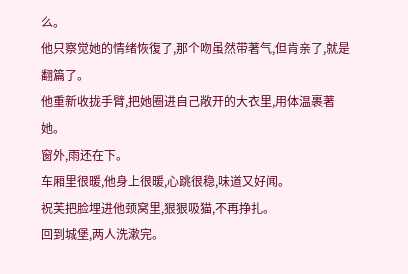么。
他只察觉她的情绪恢復了,那个吻虽然带著气,但肯亲了,就是翻篇了。
他重新收拢手臂,把她圈进自己敞开的大衣里,用体温裹著她。
窗外,雨还在下。
车厢里很暖,他身上很暖,心跳很稳,味道又好闻。
祝芙把脸埋进他颈窝里,狠狠吸猫,不再挣扎。
回到城堡,两人洗漱完。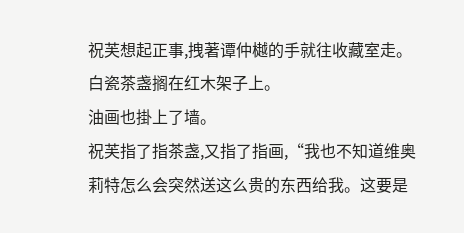祝芙想起正事,拽著谭仲樾的手就往收藏室走。
白瓷茶盏搁在红木架子上。
油画也掛上了墙。
祝芙指了指茶盏,又指了指画,“我也不知道维奥莉特怎么会突然送这么贵的东西给我。这要是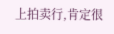上拍卖行,肯定很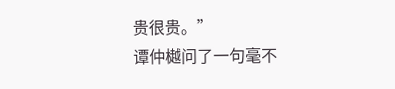贵很贵。”
谭仲樾问了一句毫不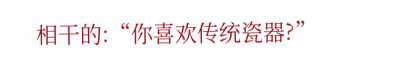相干的:“你喜欢传统瓷器?”